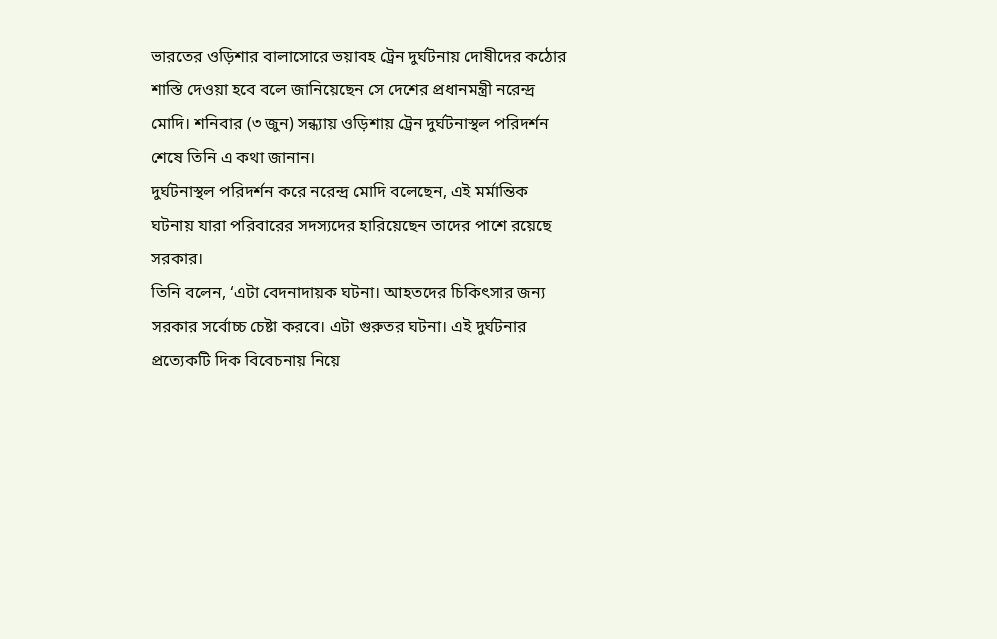ভারতের ওড়িশার বালাসোরে ভয়াবহ ট্রেন দুর্ঘটনায় দোষীদের কঠোর শাস্তি দেওয়া হবে বলে জানিয়েছেন সে দেশের প্রধানমন্ত্রী নরেন্দ্র মোদি। শনিবার (৩ জুন) সন্ধ্যায় ওড়িশায় ট্রেন দুর্ঘটনাস্থল পরিদর্শন শেষে তিনি এ কথা জানান।
দুর্ঘটনাস্থল পরিদর্শন করে নরেন্দ্র মোদি বলেছেন, এই মর্মান্তিক ঘটনায় যারা পরিবারের সদস্যদের হারিয়েছেন তাদের পাশে রয়েছে সরকার।
তিনি বলেন, ‘এটা বেদনাদায়ক ঘটনা। আহতদের চিকিৎসার জন্য সরকার সর্বোচ্চ চেষ্টা করবে। এটা গুরুতর ঘটনা। এই দুর্ঘটনার প্রত্যেকটি দিক বিবেচনায় নিয়ে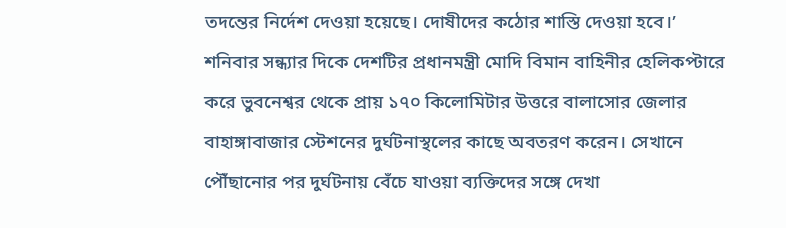তদন্তের নির্দেশ দেওয়া হয়েছে। দোষীদের কঠোর শাস্তি দেওয়া হবে।’
শনিবার সন্ধ্যার দিকে দেশটির প্রধানমন্ত্রী মোদি বিমান বাহিনীর হেলিকপ্টারে করে ভুবনেশ্বর থেকে প্রায় ১৭০ কিলোমিটার উত্তরে বালাসোর জেলার বাহাঙ্গাবাজার স্টেশনের দুর্ঘটনাস্থলের কাছে অবতরণ করেন। সেখানে পৌঁছানোর পর দুর্ঘটনায় বেঁচে যাওয়া ব্যক্তিদের সঙ্গে দেখা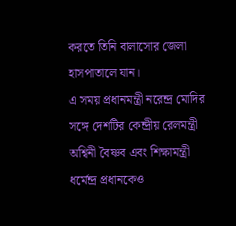করতে তিনি বালাসোর জেলা হাসপাতালে যান।
এ সময় প্রধানমন্ত্রী নরেন্দ্র মোদির সঙ্গে দেশটির কেন্দ্রীয় রেলমন্ত্রী অশ্বিনী বৈষ্ণব এবং শিক্ষামন্ত্রী ধর্মেন্দ্র প্রধানকেও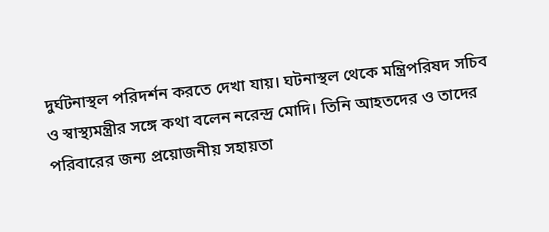দুর্ঘটনাস্থল পরিদর্শন করতে দেখা যায়। ঘটনাস্থল থেকে মন্ত্রিপরিষদ সচিব ও স্বাস্থ্যমন্ত্রীর সঙ্গে কথা বলেন নরেন্দ্র মোদি। তিনি আহতদের ও তাদের পরিবারের জন্য প্রয়োজনীয় সহায়তা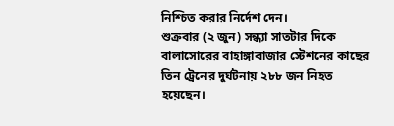নিশ্চিত করার নির্দেশ দেন।
শুক্রবার (২ জুন) সন্ধ্যা সাতটার দিকে বালাসোরের বাহাঙ্গাবাজার স্টেশনের কাছের তিন ট্রেনের দুর্ঘটনায় ২৮৮ জন নিহত হয়েছেন।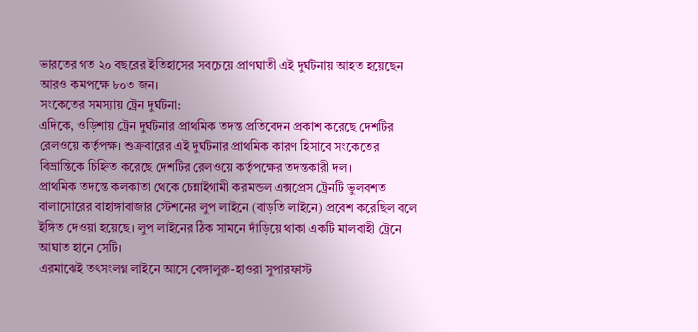ভারতের গত ২০ বছরের ইতিহাসের সবচেয়ে প্রাণঘাতী এই দুর্ঘটনায় আহত হয়েছেন আরও কমপক্ষে ৮০৩ জন।
সংকেতের সমস্যায় ট্রেন দুর্ঘটনা:
এদিকে, ওড়িশায় ট্রেন দুর্ঘটনার প্রাথমিক তদন্ত প্রতিবেদন প্রকাশ করেছে দেশটির রেলওয়ে কর্তৃপক্ষ। শুক্রবারের এই দুর্ঘটনার প্রাথমিক কারণ হিসাবে সংকেতের বিভ্রান্তিকে চিহ্নিত করেছে দেশটির রেলওয়ে কর্তৃপক্ষের তদন্তকারী দল।
প্রাথমিক তদন্তে কলকাতা থেকে চেন্নাইগামী করমন্ডল এক্সপ্রেস ট্রেনটি ভুলবশত বালাসোরের বাহাঙ্গাবাজার স্টেশনের লুপ লাইনে (বাড়তি লাইনে) প্রবেশ করেছিল বলে ইঙ্গিত দেওয়া হয়েছে। লুপ লাইনের ঠিক সামনে দাঁড়িয়ে থাকা একটি মালবাহী ট্রেনে আঘাত হানে সেটি।
এরমাঝেই তৎসংলগ্ন লাইনে আসে বেঙ্গালুরু-হাওরা সুপারফাস্ট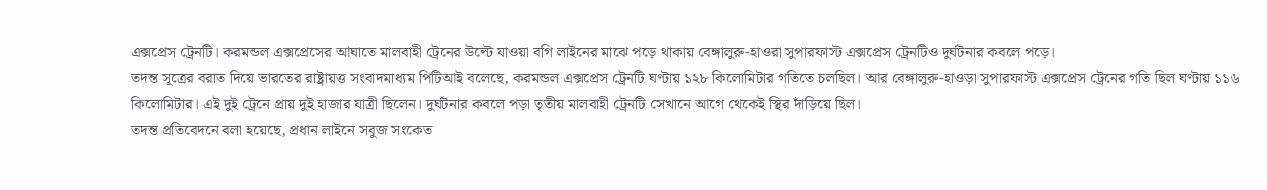এক্সপ্রেস ট্রেনটি। করমন্ডল এক্সপ্রেসের আঘাতে মালবাহী ট্রেনের উল্টে যাওয়া বগি লাইনের মাঝে পড়ে থাকায় বেঙ্গালুরু-হাওরা সুপারফাস্ট এক্সপ্রেস ট্রেনটিও দুর্ঘটনার কবলে পড়ে।
তদন্ত সূত্রের বরাত দিয়ে ভারতের রাষ্ট্রায়ত্ত সংবাদমাধ্যম পিটিআই বলেছে, করমন্ডল এক্সপ্রেস ট্রেনটি ঘণ্টায় ১২৮ কিলোমিটার গতিতে চলছিল। আর বেঙ্গালুরু-হাওড়া সুপারফাস্ট এক্সপ্রেস ট্রেনের গতি ছিল ঘণ্টায় ১১৬ কিলোমিটার। এই দুই ট্রেনে প্রায় দুই হাজার যাত্রী ছিলেন। দুর্ঘটনার কবলে পড়া তৃতীয় মালবাহী ট্রেনটি সেখানে আগে থেকেই স্থির দাঁড়িয়ে ছিল।
তদন্ত প্রতিবেদনে বলা হয়েছে, প্রধান লাইনে সবুজ সংকেত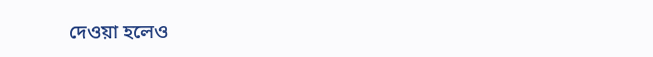দেওয়া হলেও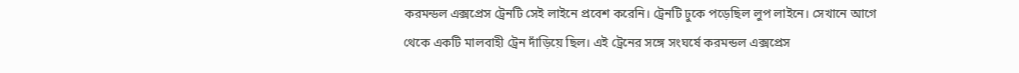করমন্ডল এক্সপ্রেস ট্রেনটি সেই লাইনে প্রবেশ করেনি। ট্রেনটি ঢুকে পড়েছিল লুপ লাইনে। সেখানে আগে থেকে একটি মালবাহী ট্রেন দাঁড়িয়ে ছিল। এই ট্রেনের সঙ্গে সংঘর্ষে করমন্ডল এক্সপ্রেস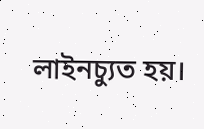লাইনচ্যুত হয়।